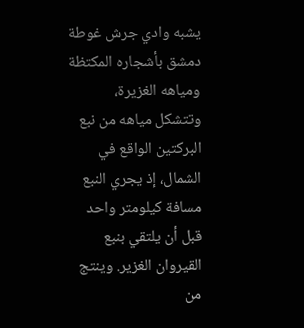يشبه وادي جرش غوطة دمشق بأشجاره المكتظة ومياهه الغزيرة، وتتشكل مياهه من نبع البركتين الواقع في الشمال، إذ يجري النبع مسافة كيلومتر واحد قبل أن يلتقي بنبع القيروان الغزير. وينتج من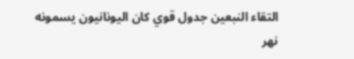التقاء النبعين جدول قوي كان اليونانيون يسمونه نهر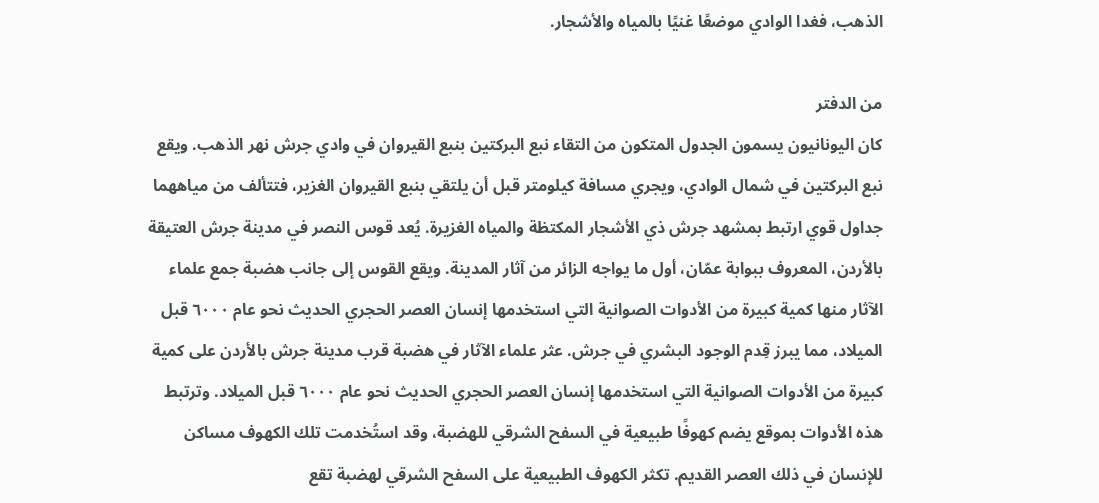الذهب، فغدا الوادي موضعًا غنيًا بالمياه والأشجار.

من الدفتر
كان اليونانيون يسمون الجدول المتكون من التقاء نبع البركتين بنبع القيروان في وادي جرش نهر الذهب. ويقع نبع البركتين في شمال الوادي، ويجري مسافة كيلومتر قبل أن يلتقي بنبع القيروان الغزير، فتتألف من مياههما جداول قوي ارتبط بمشهد جرش ذي الأشجار المكتظة والمياه الغزيرة. يُعد قوس النصر في مدينة جرش العتيقة بالأردن، المعروف ببوابة عمّان، أول ما يواجه الزائر من آثار المدينة. ويقع القوس إلى جانب هضبة جمع علماء الآثار منها كمية كبيرة من الأدوات الصوانية التي استخدمها إنسان العصر الحجري الحديث نحو عام ٦٠٠٠ قبل الميلاد، مما يبرز قِدم الوجود البشري في جرش. عثر علماء الآثار في هضبة قرب مدينة جرش بالأردن على كمية كبيرة من الأدوات الصوانية التي استخدمها إنسان العصر الحجري الحديث نحو عام ٦٠٠٠ قبل الميلاد. وترتبط هذه الأدوات بموقع يضم كهوفًا طبيعية في السفح الشرقي للهضبة، وقد استُخدمت تلك الكهوف مساكن للإنسان في ذلك العصر القديم. تكثر الكهوف الطبيعية على السفح الشرقي لهضبة تقع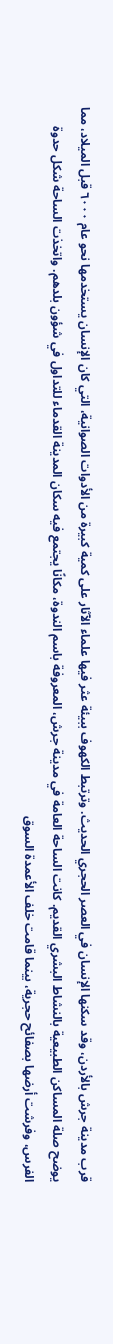قرب مدينة جرش بالأردن، وقد سكنها الإنسان في العصر الحجري الحديث. وترتبط الكهوف ببيئة عثر فيها علماء الآثار على كمية كبيرة من الأدوات الصوانية، التي كان الإنسان يستخدمها نحو عام ٦٠٠٠ قبل الميلاد، مما يوضح صلة المساكن الطبيعية بالنشاط البشري القديم. كانت الساحة العامة في مدينة جرش، المعروفة باسم الندوة، مكانًا يجتمع فيه سكان المدينة القدماء للتداول في شؤون بلدهم. واتخذت الساحة شكل حدوة الفرس، وفرشت أرضها بصفائح حجرية، بينما قامت خلف الأعمدة السوق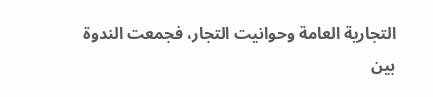التجارية العامة وحوانيت التجار، فجمعت الندوة بين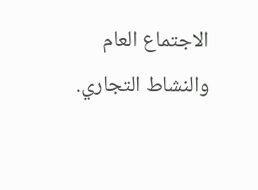الاجتماع العام والنشاط التجاري.